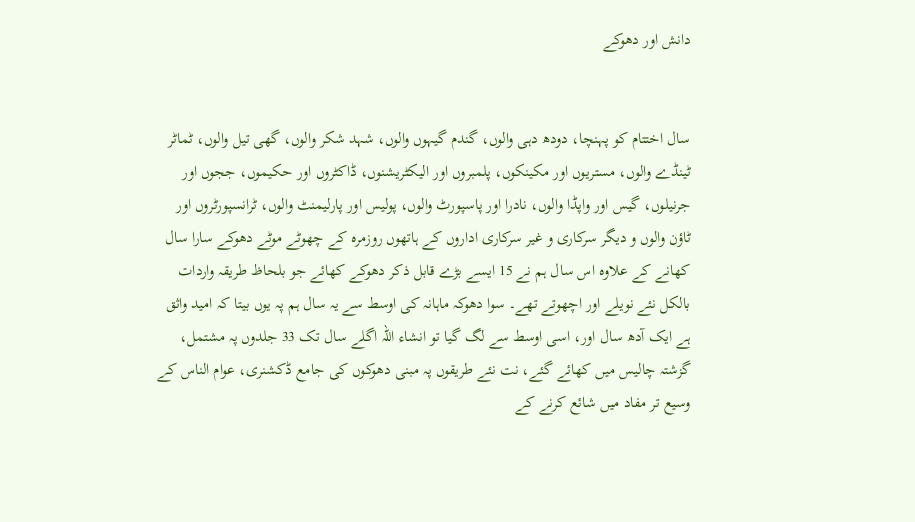دانش اور دھوکے


سال اختتام کو پہنچا، دودھ دہی والوں، گندم گیہوں والوں، شہد شکر والوں، گھی تیل والوں، ٹماٹر ٹینڈے والوں، مستریوں اور مکینکوں، پلمبروں اور الیکٹریشنوں، ڈاکٹروں اور حکیموں، ججوں اور جرنیلوں، گیس اور واپڈا والوں، نادرا اور پاسپورٹ والوں، پولیس اور پارلیمنٹ والوں، ٹرانسپورٹروں اور ٹاؤن والوں و دیگر سرکاری و غیر سرکاری اداروں کے ہاتھوں روزمرہ کے چھوٹے موٹے دھوکے سارا سال کھانے کے علاوہ اس سال ہم نے 15 ایسے بڑے قابل ذکر دھوکے کھائے جو بلحاظ طریقہ واردات بالکل نئے نویلے اور اچھوتے تھے۔ سوا دھوکہ ماہانہ کی اوسط سے یہ سال ہم پہ یوں بیتا کہ امید واثق ہے ایک آدھ سال اور، اسی اوسط سے لگ گیا تو انشاء اللہ اگلے سال تک 33 جلدوں پہ مشتمل، گزشتہ چالیس میں کھائے گئے، نت نئے طریقوں پہ مبنی دھوکوں کی جامع ڈکشنری، عوام الناس کے وسیع تر مفاد میں شائع کرنے کے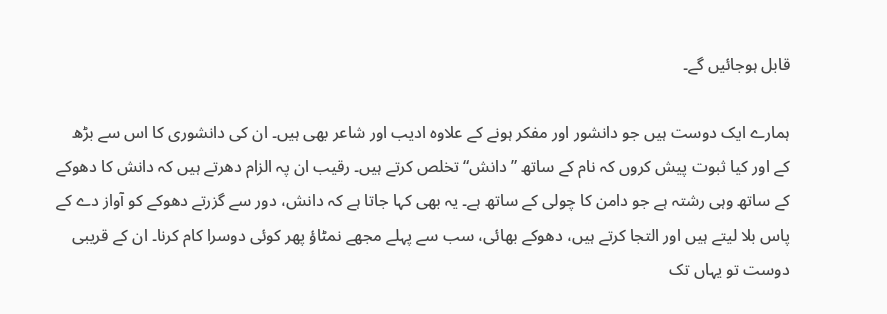قابل ہوجائیں گے۔

ہمارے ایک دوست ہیں جو دانشور اور مفکر ہونے کے علاوہ ادیب اور شاعر بھی ہیں۔ ان کی دانشوری کا اس سے بڑھ کے اور کیا ثبوت پیش کروں کہ نام کے ساتھ ”دانش“ تخلص کرتے ہیں۔ رقیب ان پہ الزام دھرتے ہیں کہ دانش کا دھوکے کے ساتھ وہی رشتہ ہے جو دامن کا چولی کے ساتھ ہے۔ یہ بھی کہا جاتا ہے کہ دانش، دور سے گزرتے دھوکے کو آواز دے کے پاس بلا لیتے ہیں اور التجا کرتے ہیں، دھوکے بھائی، سب سے پہلے مجھے نمٹاؤ پھر کوئی دوسرا کام کرنا۔ ان کے قریبی دوست تو یہاں تک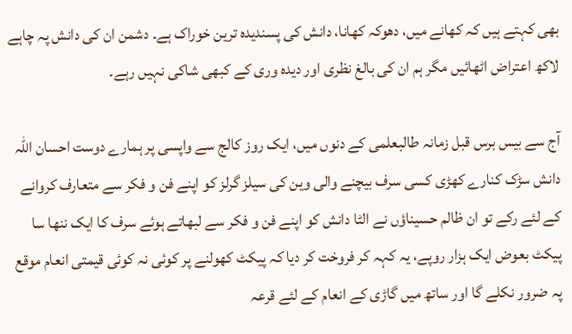بھی کہتے ہیں کہ کھانے میں، دھوکہ کھانا، دانش کی پسندیدہ ترین خوراک ہے۔ دشمن ان کی دانش پہ چاہے لاکھ اعتراض اٹھائیں مگر ہم ان کی بالغ نظری اور دیدہ وری کے کبھی شاکی نہیں رہے۔

آج سے بیس برس قبل زمانہ طالبعلمی کے دنوں میں، ایک روز کالج سے واپسی پر ہمارے دوست احسان اللہ دانش سڑک کنارے کھڑی کسی سرف بیچنے والی وین کی سیلز گرلز کو اپنے فن و فکر سے متعارف کروانے کے لئے رکے تو ان ظالم حسیناؤں نے الٹا دانش کو اپنے فن و فکر سے لبھاتے ہوئے سرف کا ایک ننھا سا پیکٹ بعوض ایک ہزار روپے، یہ کہہ کر فروخت کر دیا کہ پیکٹ کھولنے پر کوئی نہ کوئی قیمتی انعام موقع پہ ضرور نکلے گا اور ساتھ میں گاڑی کے انعام کے لئے قرعہ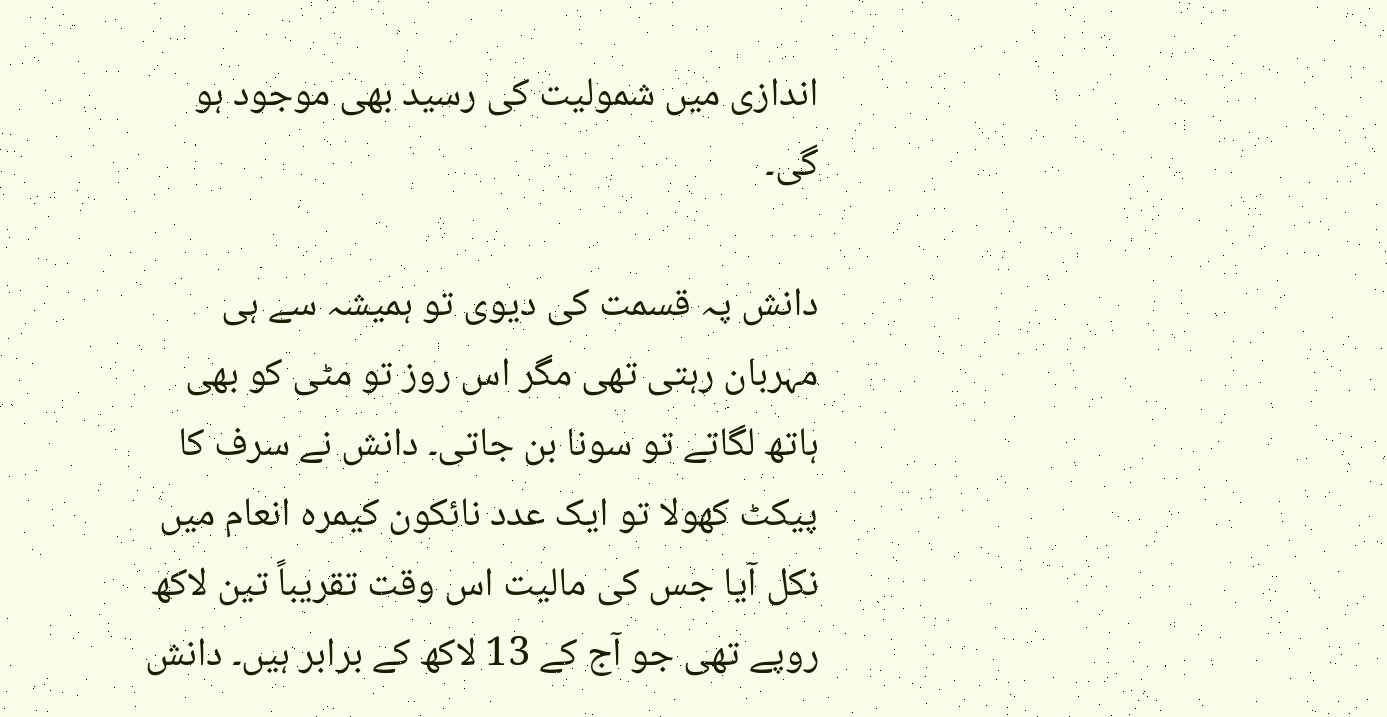اندازی میں شمولیت کی رسید بھی موجود ہو گی۔

دانش پہ قسمت کی دیوی تو ہمیشہ سے ہی مہربان رہتی تھی مگر اس روز تو مٹی کو بھی ہاتھ لگاتے تو سونا بن جاتی۔ دانش نے سرف کا پیکٹ کھولا تو ایک عدد نائکون کیمرہ انعام میں نکل آیا جس کی مالیت اس وقت تقریباً تین لاکھ روپے تھی جو آج کے 13 لاکھ کے برابر ہیں۔ دانش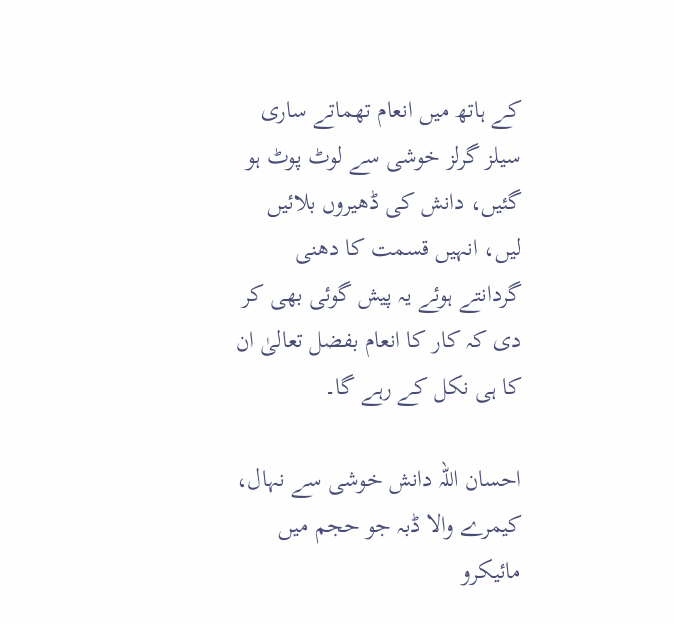کے ہاتھ میں انعام تھماتے ساری سیلز گرلز خوشی سے لوٹ پوٹ ہو گئیں، دانش کی ڈھیروں بلائیں لیں، انہیں قسمت کا دھنی گردانتے ہوئے یہ پیش گوئی بھی کر دی کہ کار کا انعام بفضل تعالیٰ ان کا ہی نکل کے رہے گا۔

احسان اللہ دانش خوشی سے نہال، کیمرے والا ڈبہ جو حجم میں مائیکرو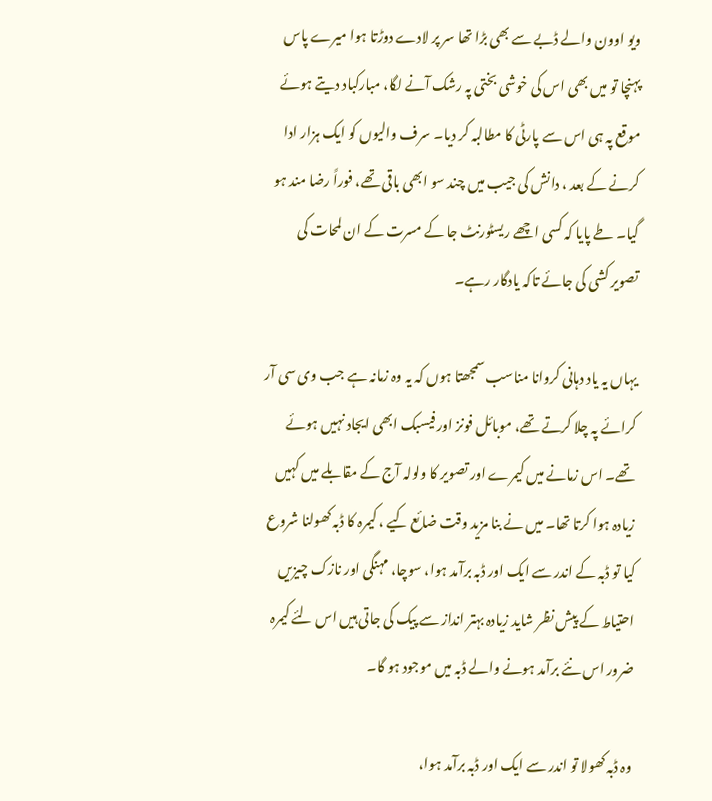ویو اوون والے ڈبے سے بھی بڑا تھا سر پر لادے دوڑتا ہوا میرے پاس پہنچا تو میں بھی اس کی خوشی بختی پہ رشک آنے لگا، مبارکباد دیتے ہوئے موقع پہ ہی اس سے پارٹی کا مطالبہ کر دیا۔ سرف والیوں کو ایک ہزار ادا کرنے کے بعد ، دانش کی جیب میں چند سو ابھی باقی تھے، فوراً رضا مند ہو گیا۔ طے پایا کہ کسی اچھے ریسٹورنٹ جا کے مسرت کے ان لمحات کی تصویر کشی کی جائے تاکہ یادگار رہے۔

یہاں یہ یاد دہانی کروانا مناسب سمجھتا ہوں کہ یہ وہ زمانہ ہے جب وی سی آر کرائے پہ چلا کرتے تھے، موبائل فونز اور فیسبک ابھی ایجاد نہیں ہوئے تھے۔ اس زمانے میں کیمرے اور تصویر کا ولولہ آج کے مقابلے میں کہیں زیادہ ہوا کرتا تھا۔ میں نے بنا مزید وقت ضائع کیے ، کیمرہ کا ڈبہ کھولنا شروع کیا تو ڈبہ کے اندر سے ایک اور ڈبہ برآمد ہوا، سوچا، مہنگی اور نازک چیزیں احتیاط کے پیش نظر شاید زیادہ بہتر انداز سے پیک کی جاتی ہیں اس لئے کیمرہ ضرور اس نئے برآمد ہونے والے ڈبہ میں موجود ہو گا۔

وہ ڈبہ کھولا تو اندر سے ایک اور ڈبہ برآمد ہوا،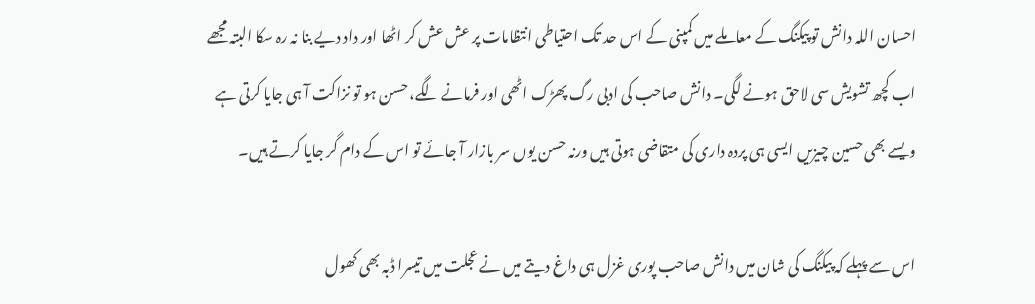احسان اللہ دانش تو پیکنگ کے معاملے میں کمپنی کے اس حد تک احتیاطی انتظامات پر عش عش کر اٹھا اور داد دیے بنا نہ رہ سکا البتہ مجھے اب کچھ تشویش سی لاحق ہونے لگی۔ دانش صاحب کی ادبی رگ پھڑک اٹھی اور فرمانے لگے، حسن ہو تو نزاکت آ ہی جایا کرتی ہے ویسے بھی حسین چیزیں ایسی ہی پردہ داری کی متقاضی ہوتی ہیں ورنہ حسن یوں سر بازار آ جائے تو اس کے دام گر جایا کرتے ہیں۔

اس سے پہلے کہ پیکنگ کی شان میں دانش صاحب پوری غزل ہی داغ دیتے میں نے عجلت میں تیسرا ڈبہ بھی کھول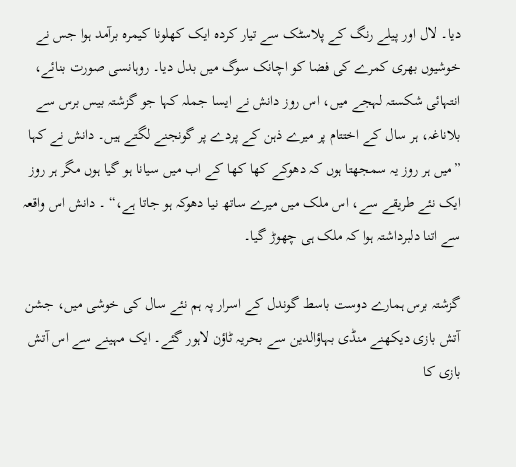دیا۔ لال اور پیلے رنگ کے پلاسٹک سے تیار کردہ ایک کھلونا کیمرہ برآمد ہوا جس نے خوشیوں بھری کمرے کی فضا کو اچانک سوگ میں بدل دیا۔ روہانسی صورت بنائے، انتہائی شکستہ لہجے میں، اس روز دانش نے ایسا جملہ کہا جو گزشتہ بیس برس سے بلاناغہ، ہر سال کے اختتام پر میرے ذہن کے پردے پر گونجنے لگتے ہیں۔ دانش نے کہا ”میں ہر روز یہ سمجھتا ہوں کہ دھوکے کھا کھا کے اب میں سیانا ہو گیا ہوں مگر ہر روز ایک نئے طریقے سے، اس ملک میں میرے ساتھ نیا دھوکہ ہو جاتا ہے،“ ۔ دانش اس واقعہ سے اتنا دلبرداشتہ ہوا کہ ملک ہی چھوڑ گیا۔

گزشتہ برس ہمارے دوست باسط گوندل کے اسرار پہ ہم نئے سال کی خوشی میں، جشن آتش بازی دیکھنے منڈی بہاؤالدین سے بحریہ ٹاؤن لاہور گئے۔ ایک مہینے سے اس آتش بازی کا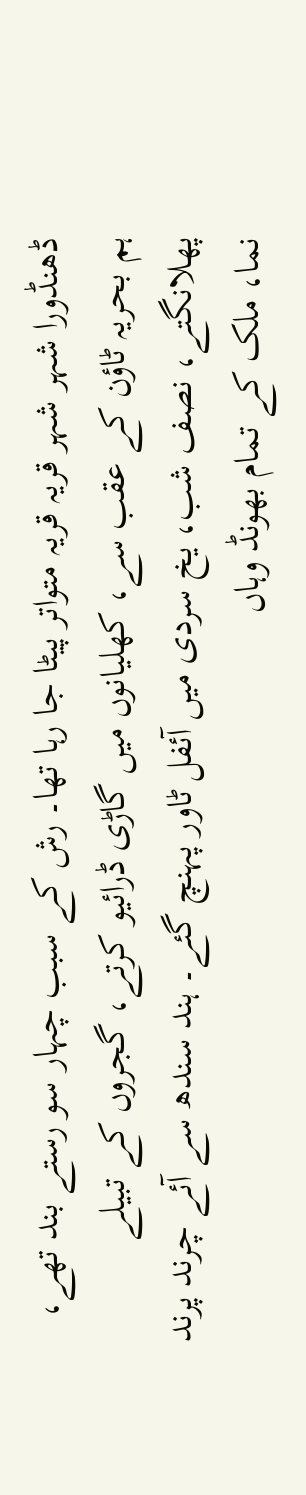ڈھنڈورا شہر شہر قریہ قریہ متواتر پیٹا جا رہا تھا۔ رش کے سبب چہار سو رستے بند تھے، ہم بحریہ ٹاؤن کے عقب سے، کھلیانوں میں گاڑی ڈرائیو کرتے، گجروں کے تبیلے پھلانگتے، نصف شب، یخ سردی میں آئفل ٹاور پہنچ گئے۔ ہند سندھ سے آئے چرند پرند نما، ملک کے تمام بھونڈ وہاں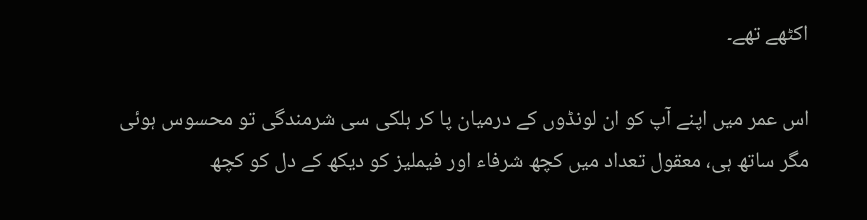اکٹھے تھے۔

اس عمر میں اپنے آپ کو ان لونڈوں کے درمیان پا کر ہلکی سی شرمندگی تو محسوس ہوئی مگر ساتھ ہی، معقول تعداد میں کچھ شرفاء اور فیملیز کو دیکھ کے دل کو کچھ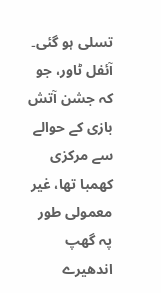تسلی ہو گئی۔ آئفل ٹاور، جو کہ جشن آتش بازی کے حوالے سے مرکزی کھمبا تھا، غیر معمولی طور پہ گھپ اندھیرے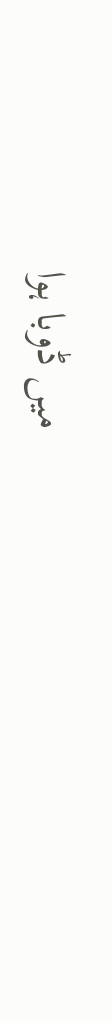میں ڈوبا ہوا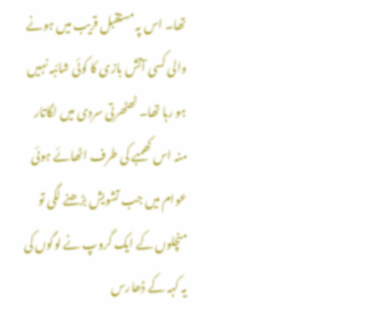تھا۔ اس پہ مستقبل قریب میں ہونے والی کسی آتش بازی کا کوئی شائبہ نہیں ہو رہا تھا۔ ٹھٹھرتی سردی میں لگاتار منہ اس کھمبے کی طرف اٹھائے ہوئی عوام میں جب تشویش بڑھنے لگی تو منچلوں کے ایک گروپ نے لوگوں کی یہ کہہ کے ڈھارس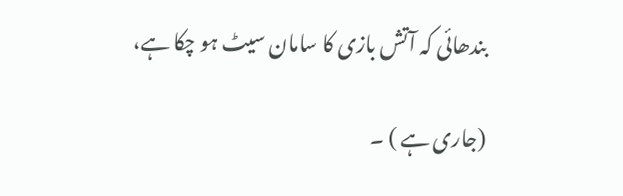بندھائی کہ آتش بازی کا سامان سیٹ ہو چکا ہے،

(جاری ہے ) ۔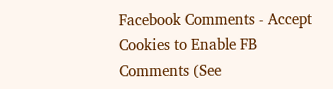Facebook Comments - Accept Cookies to Enable FB Comments (See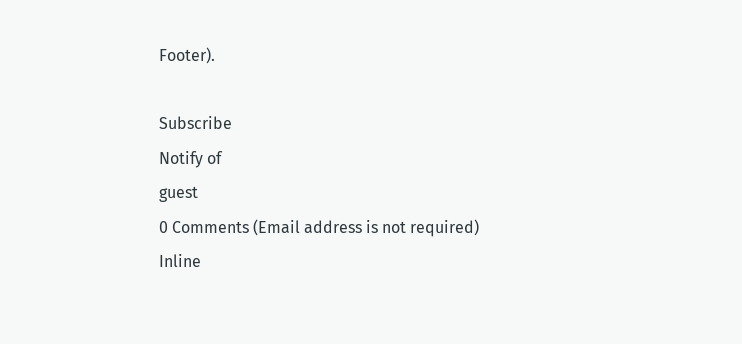Footer).

Subscribe
Notify of
guest
0 Comments (Email address is not required)
Inline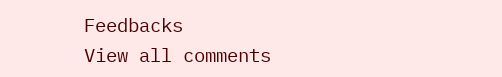Feedbacks
View all comments